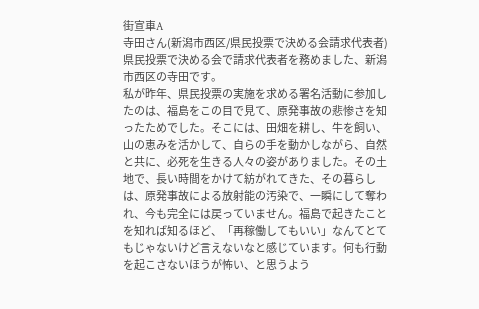街宣車A
寺田さん(新潟市西区/県民投票で決める会請求代表者)
県民投票で決める会で請求代表者を務めました、新潟市西区の寺田です。
私が昨年、県民投票の実施を求める署名活動に参加したのは、福島をこの目で見て、原発事故の悲惨さを知ったためでした。そこには、田畑を耕し、牛を飼い、山の恵みを活かして、自らの手を動かしながら、自然と共に、必死を生きる人々の姿がありました。その土地で、長い時間をかけて紡がれてきた、その暮らしは、原発事故による放射能の汚染で、一瞬にして奪われ、今も完全には戻っていません。福島で起きたことを知れば知るほど、「再稼働してもいい」なんてとてもじゃないけど言えないなと感じています。何も行動を起こさないほうが怖い、と思うよう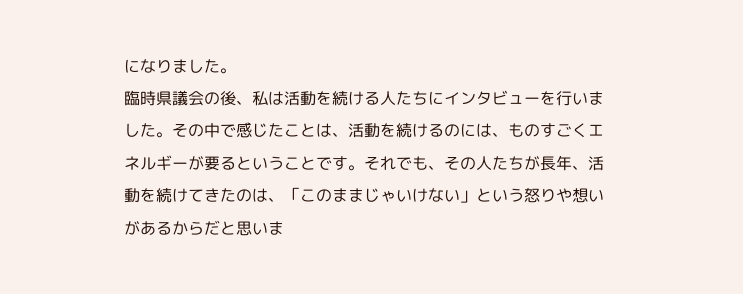になりました。
臨時県議会の後、私は活動を続ける人たちにインタビューを行いました。その中で感じたことは、活動を続けるのには、ものすごくエネルギーが要るということです。それでも、その人たちが長年、活動を続けてきたのは、「このままじゃいけない」という怒りや想いがあるからだと思いま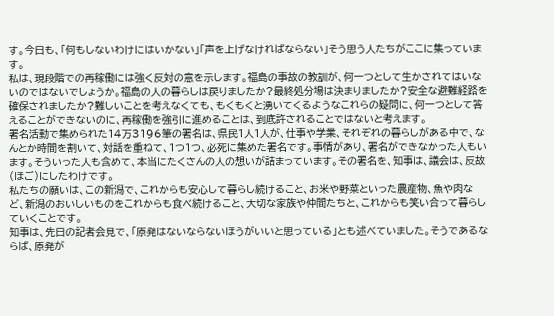す。今日も、「何もしないわけにはいかない」「声を上げなければならない」そう思う人たちがここに集っています。
私は、現段階での再稼働には強く反対の意を示します。福島の事故の教訓が、何一つとして生かされてはいないのではないでしょうか。福島の人の暮らしは戻りましたか?最終処分場は決まりましたか?安全な避難経路を確保されましたか?難しいことを考えなくても、もくもくと湧いてくるようなこれらの疑問に、何一つとして答えることができないのに、再稼働を強引に進めることは、到底許されることではないと考えます。
署名活動で集められた14万3196筆の署名は、県民1人1人が、仕事や学業、それぞれの暮らしがある中で、なんとか時間を割いて、対話を重ねて、1つ1つ、必死に集めた署名です。事情があり、署名ができなかった人もいます。そういった人も含めて、本当にたくさんの人の想いが詰まっています。その署名を、知事は、議会は、反故(ほご)にしたわけです。
私たちの願いは、この新潟で、これからも安心して暮らし続けること、お米や野菜といった農産物、魚や肉など、新潟のおいしいものをこれからも食べ続けること、大切な家族や仲間たちと、これからも笑い合って暮らしていくことです。
知事は、先日の記者会見で、「原発はないならないほうがいいと思っている」とも述べていました。そうであるならば、原発が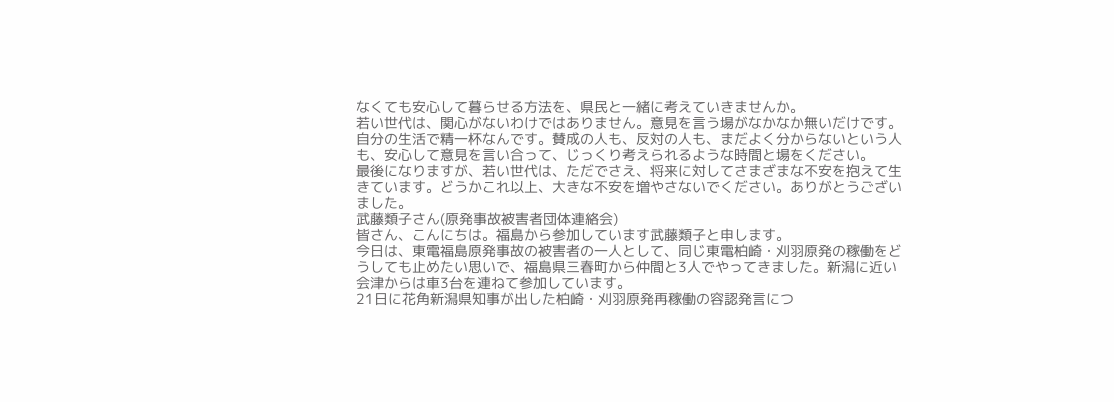なくても安心して暮らせる方法を、県民と一緒に考えていきませんか。
若い世代は、関心がないわけではありません。意見を言う場がなかなか無いだけです。自分の生活で精一杯なんです。賛成の人も、反対の人も、まだよく分からないという人も、安心して意見を言い合って、じっくり考えられるような時間と場をください。
最後になりますが、若い世代は、ただでさえ、将来に対してさまざまな不安を抱えて生きています。どうかこれ以上、大きな不安を増やさないでください。ありがとうございました。
武藤類子さん(原発事故被害者団体連絡会)
皆さん、こんにちは。福島から参加しています武藤類子と申します。
今日は、東電福島原発事故の被害者の一人として、同じ東電柏崎・刈羽原発の稼働をどうしても止めたい思いで、福島県三春町から仲間と3人でやってきました。新潟に近い会津からは車3台を連ねて参加しています。
21日に花角新潟県知事が出した柏崎・刈羽原発再稼働の容認発言につ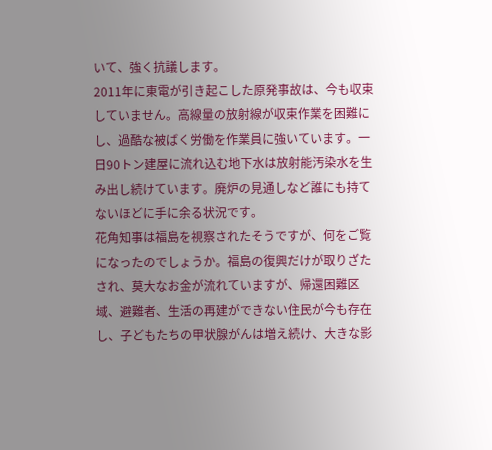いて、強く抗議します。
2011年に東電が引き起こした原発事故は、今も収束していません。高線量の放射線が収束作業を困難にし、過酷な被ばく労働を作業員に強いています。一日90トン建屋に流れ込む地下水は放射能汚染水を生み出し続けています。廃炉の見通しなど誰にも持てないほどに手に余る状況です。
花角知事は福島を視察されたそうですが、何をご覧になったのでしょうか。福島の復興だけが取りざたされ、莫大なお金が流れていますが、帰還困難区域、避難者、生活の再建ができない住民が今も存在し、子どもたちの甲状腺がんは増え続け、大きな影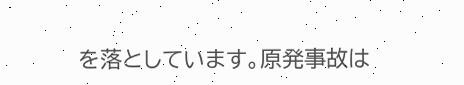を落としています。原発事故は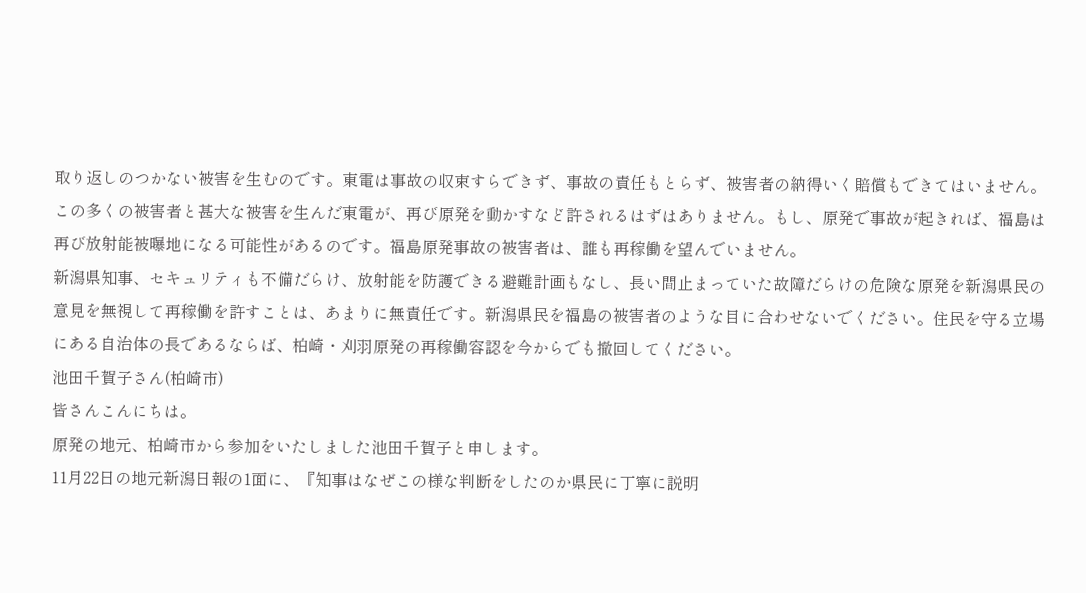取り返しのつかない被害を生むのです。東電は事故の収束すらできず、事故の責任もとらず、被害者の納得いく賠償もできてはいません。この多くの被害者と甚大な被害を生んだ東電が、再び原発を動かすなど許されるはずはありません。もし、原発で事故が起きれば、福島は再び放射能被曝地になる可能性があるのです。福島原発事故の被害者は、誰も再稼働を望んでいません。
新潟県知事、セキュリティも不備だらけ、放射能を防護できる避難計画もなし、長い間止まっていた故障だらけの危険な原発を新潟県民の意見を無視して再稼働を許すことは、あまりに無責任です。新潟県民を福島の被害者のような目に合わせないでください。住民を守る立場にある自治体の長であるならば、柏崎・刈羽原発の再稼働容認を今からでも撤回してください。
池田千賀子さん(柏崎市)
皆さんこんにちは。
原発の地元、柏崎市から参加をいたしました池田千賀子と申します。
11月22日の地元新潟日報の1面に、『知事はなぜこの様な判断をしたのか県民に丁寧に説明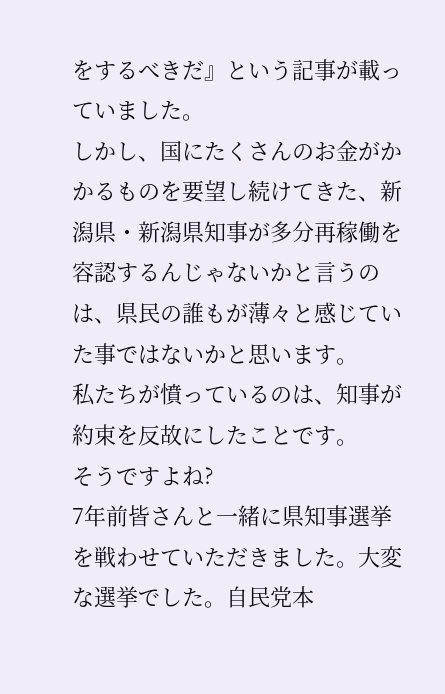をするべきだ』という記事が載っていました。
しかし、国にたくさんのお金がかかるものを要望し続けてきた、新潟県・新潟県知事が多分再稼働を容認するんじゃないかと言うのは、県民の誰もが薄々と感じていた事ではないかと思います。
私たちが憤っているのは、知事が約束を反故にしたことです。
そうですよね?
7年前皆さんと一緒に県知事選挙を戦わせていただきました。大変な選挙でした。自民党本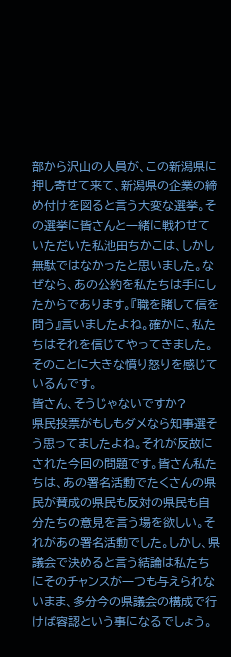部から沢山の人員が、この新潟県に押し寄せて来て、新潟県の企業の締め付けを図ると言う大変な選挙。その選挙に皆さんと一緒に戦わせていただいた私池田ちかこは、しかし無駄ではなかったと思いました。なぜなら、あの公約を私たちは手にしたからであります。『職を賭して信を問う』言いましたよね。確かに、私たちはそれを信じてやってきました。そのことに大きな憤り怒りを感じているんです。
皆さん、そうじゃないですか?
県民投票がもしもダメなら知事選そう思ってましたよね。それが反故にされた今回の問題です。皆さん私たちは、あの署名活動でたくさんの県民が賛成の県民も反対の県民も自分たちの意見を言う場を欲しい。それがあの署名活動でした。しかし、県議会で決めると言う結論は私たちにそのチャンスが一つも与えられないまま、多分今の県議会の構成で行けば容認という事になるでしょう。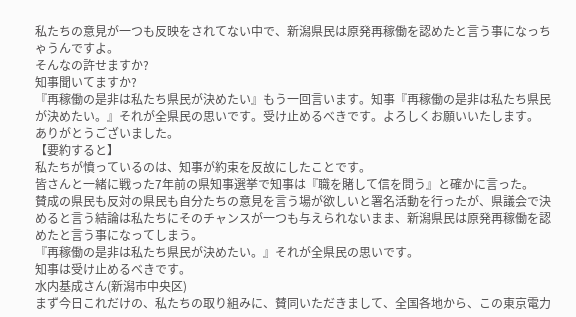私たちの意見が一つも反映をされてない中で、新潟県民は原発再稼働を認めたと言う事になっちゃうんですよ。
そんなの許せますか?
知事聞いてますか?
『再稼働の是非は私たち県民が決めたい』もう一回言います。知事『再稼働の是非は私たち県民が決めたい。』それが全県民の思いです。受け止めるべきです。よろしくお願いいたします。
ありがとうございました。
【要約すると】
私たちが憤っているのは、知事が約束を反故にしたことです。
皆さんと一緒に戦った7年前の県知事選挙で知事は『職を賭して信を問う』と確かに言った。
賛成の県民も反対の県民も自分たちの意見を言う場が欲しいと署名活動を行ったが、県議会で決めると言う結論は私たちにそのチャンスが一つも与えられないまま、新潟県民は原発再稼働を認めたと言う事になってしまう。
『再稼働の是非は私たち県民が決めたい。』それが全県民の思いです。
知事は受け止めるべきです。
水内基成さん(新潟市中央区)
まず今日これだけの、私たちの取り組みに、賛同いただきまして、全国各地から、この東京電力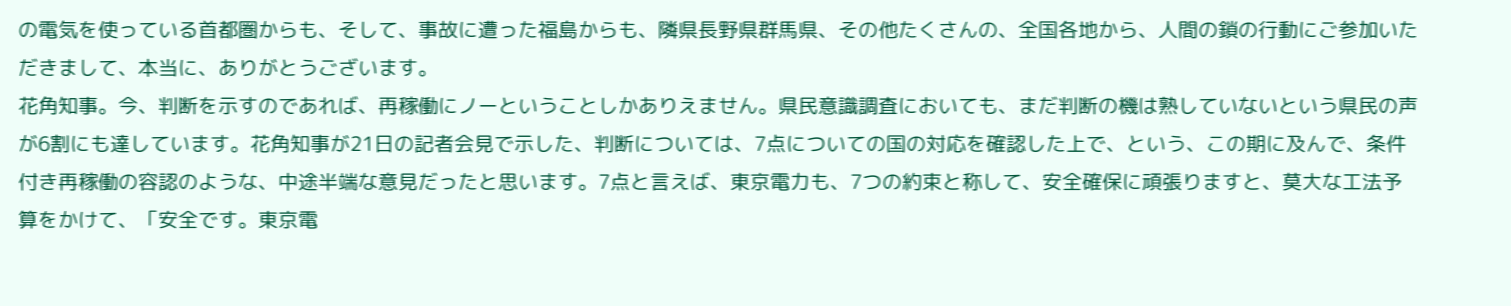の電気を使っている首都圏からも、そして、事故に遭った福島からも、隣県長野県群馬県、その他たくさんの、全国各地から、人間の鎖の行動にご参加いただきまして、本当に、ありがとうございます。
花角知事。今、判断を示すのであれば、再稼働にノーということしかありえません。県民意識調査においても、まだ判断の機は熟していないという県民の声が6割にも達しています。花角知事が21日の記者会見で示した、判断については、7点についての国の対応を確認した上で、という、この期に及んで、条件付き再稼働の容認のような、中途半端な意見だったと思います。7点と言えば、東京電力も、7つの約束と称して、安全確保に頑張りますと、莫大な工法予算をかけて、「安全です。東京電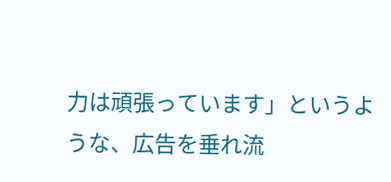力は頑張っています」というような、広告を垂れ流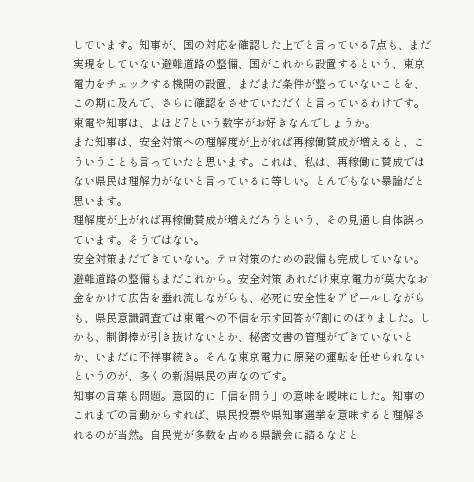しています。知事が、国の対応を確認した上でと言っている7点も、まだ実現をしていない避難道路の整備、国がこれから設置するという、東京電力をチェックする機関の設置、まだまだ条件が整っていないことを、この期に及んで、さらに確認をさせていただくと言っているわけです。東電や知事は、よほど7という数字がお好きなんでしょうか。
また知事は、安全対策への理解度が上がれば再稼働賛成が増えると、こういうことも言っていたと思います。これは、私は、再稼働に賛成ではない県民は理解力がないと言っているに等しい。とんでもない暴論だと思います。
理解度が上がれば再稼働賛成が増えだろうという、その見通し自体誤っています。そうではない。
安全対策まだできていない。テロ対策のための設備も完成していない。避難道路の整備もまだこれから。安全対策 あれだけ東京電力が莫大なお金をかけて広告を垂れ流しながらも、必死に安全性をアピールしながらも、県民意識調査では東電への不信を示す回答が7割にのぼりました。しかも、制御棒が引き抜けないとか、秘密文書の管理ができていないとか、いまだに不祥事続き。そんな東京電力に原発の運転を任せられないというのが、多くの新潟県民の声なのです。
知事の言葉も問題。意図的に「信を問う」の意味を曖昧にした。知事のこれまでの言動からすれば、県民投票や県知事選挙を意味すると理解されるのが当然。自民党が多数を占める県議会に諮るなどと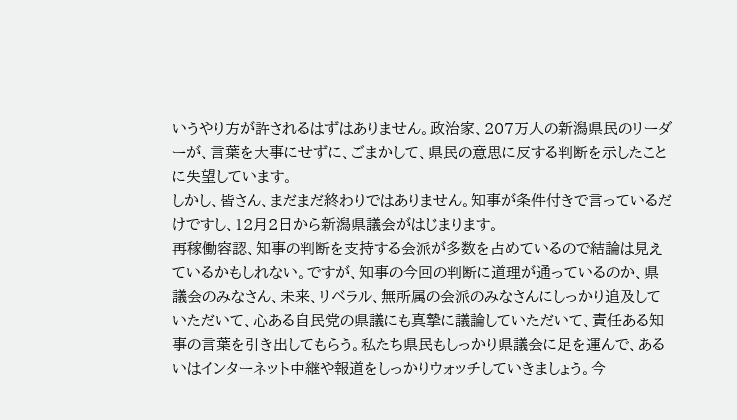いうやり方が許されるはずはありません。政治家、207万人の新潟県民のリーダーが、言葉を大事にせずに、ごまかして、県民の意思に反する判断を示したことに失望しています。
しかし、皆さん、まだまだ終わりではありません。知事が条件付きで言っているだけですし、12月2日から新潟県議会がはじまります。
再稼働容認、知事の判断を支持する会派が多数を占めているので結論は見えているかもしれない。ですが、知事の今回の判断に道理が通っているのか、県議会のみなさん、未来、リベラル、無所属の会派のみなさんにしっかり追及していただいて、心ある自民党の県議にも真摯に議論していただいて、責任ある知事の言葉を引き出してもらう。私たち県民もしっかり県議会に足を運んで、あるいはインターネット中継や報道をしっかりウォッチしていきましょう。今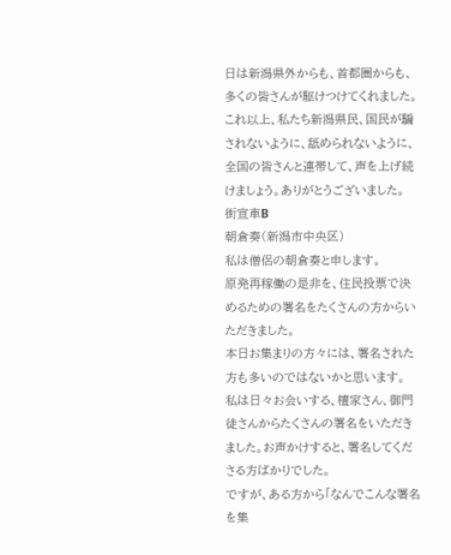日は新潟県外からも、首都圏からも、多くの皆さんが駆けつけてくれました。これ以上、私たち新潟県民、国民が騙されないように、舐められないように、全国の皆さんと連帯して、声を上げ続けましょう。ありがとうございました。
街宣車B
朝倉奏(新潟市中央区)
私は僧侶の朝倉奏と申します。
原発再稼働の是非を、住民投票で決めるための署名をたくさんの方からいただきました。
本日お集まりの方々には、署名された方も多いのではないかと思います。
私は日々お会いする、檀家さん、御門徒さんからたくさんの署名をいただきました。お声かけすると、署名してくださる方ばかりでした。
ですが、ある方から「なんでこんな署名を集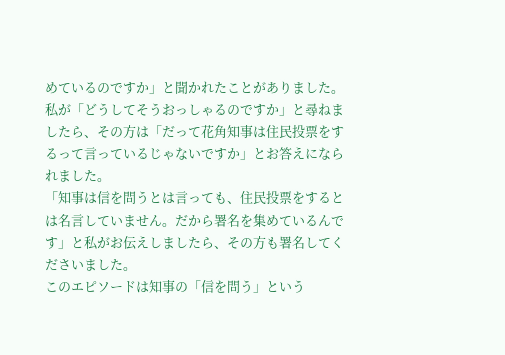めているのですか」と聞かれたことがありました。
私が「どうしてそうおっしゃるのですか」と尋ねましたら、その方は「だって花角知事は住民投票をするって言っているじゃないですか」とお答えになられました。
「知事は信を問うとは言っても、住民投票をするとは名言していません。だから署名を集めているんです」と私がお伝えしましたら、その方も署名してくださいました。
このエピソードは知事の「信を問う」という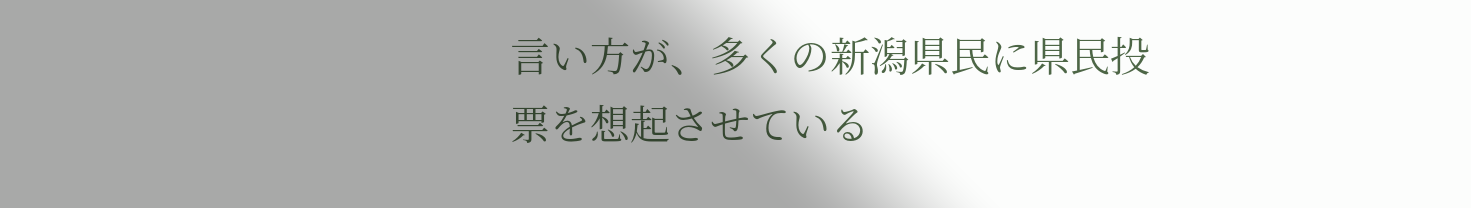言い方が、多くの新潟県民に県民投票を想起させている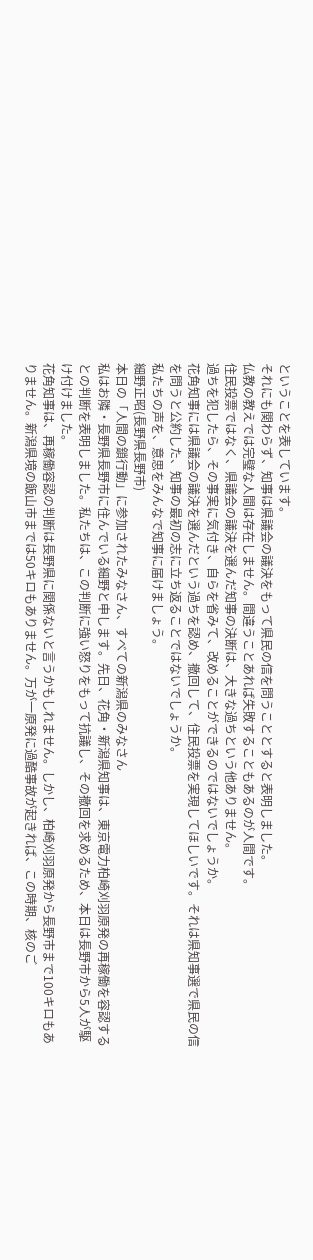ということを表しています。
それにも関わらず、知事は県議会の議決をもって県民の信を問うこととすると表明しました。
仏教の教えでは完璧な人間は存在しません。間違うことあれば失敗することもあるのが人間です。
住民投票ではなく、県議会の議決を選んだ知事の決断は、大きな過ちという他ありません。
過ちを犯したら、その事実に気付き、自らを省みて、改めることができるのではないでしょうか。
花角知事には県議会の議決を選んだという過ちを認め、撤回して、住民投票を実現してほしいです。それは県知事選で県民の信を問うと公約した、知事の最初の志に立ち返ることではないでしょうか。
私たちの声を、意思をみんなで知事に届けましょう。
細野正昭(長野県長野市)
本日の「人間の鎖行動」に参加されたみなさん、すべての新潟県のみなさん
私はお隣・長野県長野市に住んでいる細野と申します。先日、花角・新潟県知事は、東京電力柏崎刈羽原発の再稼働を容認するとの判断を表明しました。私たちは、この判断に強い怒りをもって抗議し、その撤回を求めるため、本日は長野市から5人が駆け付けました。
花角知事は、再稼働容認の判断は長野県に関係ないと言うかもしれません。しかし、柏崎刈羽原発から長野市まで100キロもありません。新潟県境の飯山市までは50キロもありません。万が一原発に過酷事故が起きれば、この時期、核のご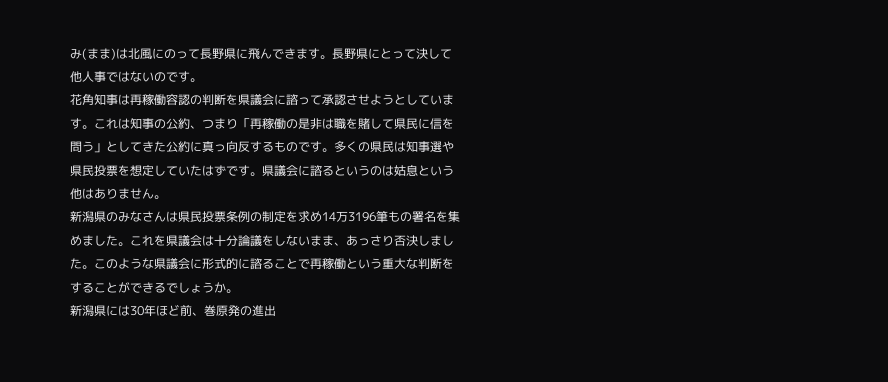み(まま)は北風にのって長野県に飛んできます。長野県にとって決して他人事ではないのです。
花角知事は再稼働容認の判断を県議会に諮って承認させようとしています。これは知事の公約、つまり「再稼働の是非は職を賭して県民に信を問う」としてきた公約に真っ向反するものです。多くの県民は知事選や県民投票を想定していたはずです。県議会に諮るというのは姑息という他はありません。
新潟県のみなさんは県民投票条例の制定を求め14万3196筆もの署名を集めました。これを県議会は十分論議をしないまま、あっさり否決しました。このような県議会に形式的に諮ることで再稼働という重大な判断をすることができるでしょうか。
新潟県には30年ほど前、巻原発の進出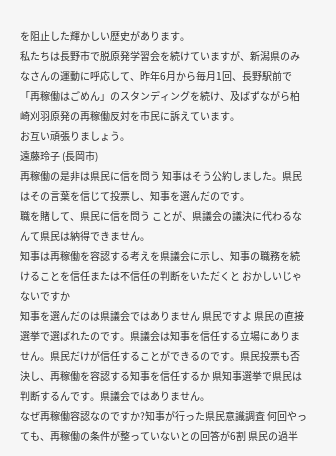を阻止した輝かしい歴史があります。
私たちは長野市で脱原発学習会を続けていますが、新潟県のみなさんの運動に呼応して、昨年6月から毎月1回、長野駅前で「再稼働はごめん」のスタンディングを続け、及ばずながら柏崎刈羽原発の再稼働反対を市民に訴えています。
お互い頑張りましょう。
遠藤玲子 (長岡市)
再稼働の是非は県民に信を問う 知事はそう公約しました。県民はその言葉を信じて投票し、知事を選んだのです。
職を賭して、県民に信を問う ことが、県議会の議決に代わるなんて県民は納得できません。
知事は再稼働を容認する考えを県議会に示し、知事の職務を続けることを信任または不信任の判断をいただくと おかしいじゃないですか
知事を選んだのは県議会ではありません 県民ですよ 県民の直接選挙で選ばれたのです。県議会は知事を信任する立場にありません。県民だけが信任することができるのです。県民投票も否決し、再稼働を容認する知事を信任するか 県知事選挙で県民は判断するんです。県議会ではありません。
なぜ再稼働容認なのですか?知事が行った県民意識調査 何回やっても、再稼働の条件が整っていないとの回答が6割 県民の過半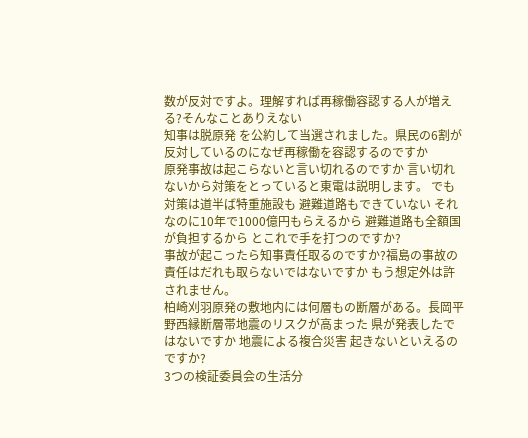数が反対ですよ。理解すれば再稼働容認する人が増える?そんなことありえない
知事は脱原発 を公約して当選されました。県民の6割が反対しているのになぜ再稼働を容認するのですか
原発事故は起こらないと言い切れるのですか 言い切れないから対策をとっていると東電は説明します。 でも対策は道半ば特重施設も 避難道路もできていない それなのに10年で1000億円もらえるから 避難道路も全額国が負担するから とこれで手を打つのですか?
事故が起こったら知事責任取るのですか?福島の事故の責任はだれも取らないではないですか もう想定外は許されません。
柏崎刈羽原発の敷地内には何層もの断層がある。長岡平野西縁断層帯地震のリスクが高まった 県が発表したではないですか 地震による複合災害 起きないといえるのですか?
3つの検証委員会の生活分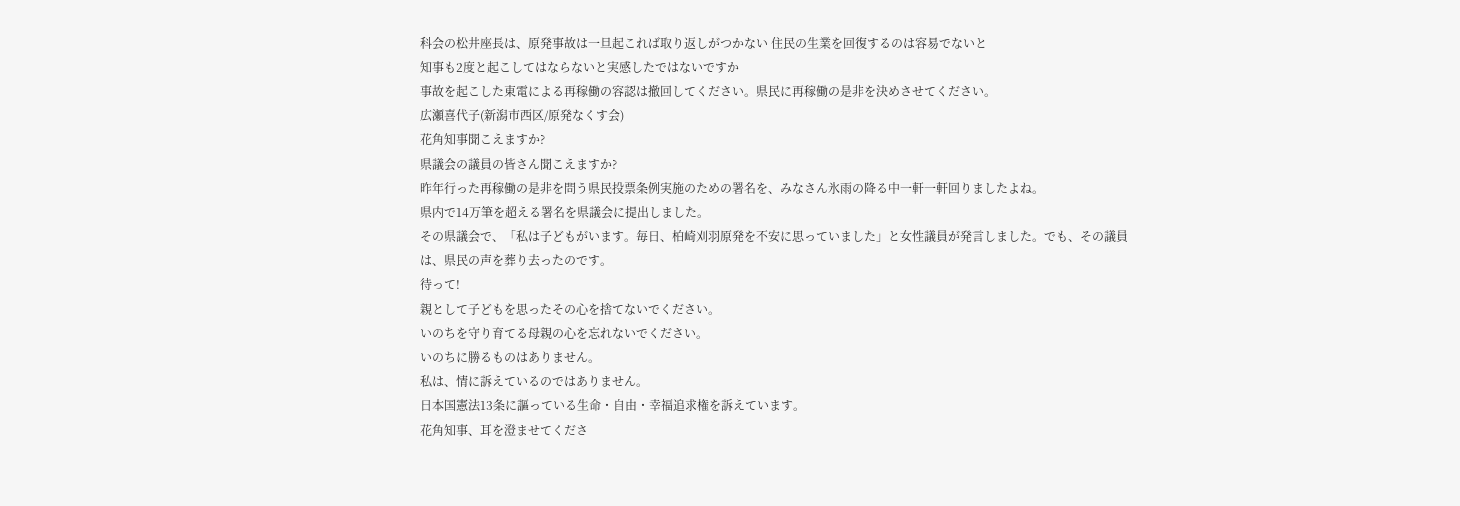科会の松井座長は、原発事故は一旦起これば取り返しがつかない 住民の生業を回復するのは容易でないと
知事も2度と起こしてはならないと実感したではないですか
事故を起こした東電による再稼働の容認は撤回してください。県民に再稼働の是非を決めさせてください。
広瀬喜代子(新潟市西区/原発なくす会)
花角知事聞こえますか?
県議会の議員の皆さん聞こえますか?
昨年行った再稼働の是非を問う県民投票条例実施のための署名を、みなさん氷雨の降る中一軒一軒回りましたよね。
県内で14万筆を超える署名を県議会に提出しました。
その県議会で、「私は子どもがいます。毎日、柏崎刈羽原発を不安に思っていました」と女性議員が発言しました。でも、その議員は、県民の声を葬り去ったのです。
待って!
親として子どもを思ったその心を捨てないでください。
いのちを守り育てる母親の心を忘れないでください。
いのちに勝るものはありません。
私は、情に訴えているのではありません。
日本国憲法13条に謳っている生命・自由・幸福追求権を訴えています。
花角知事、耳を澄ませてくださ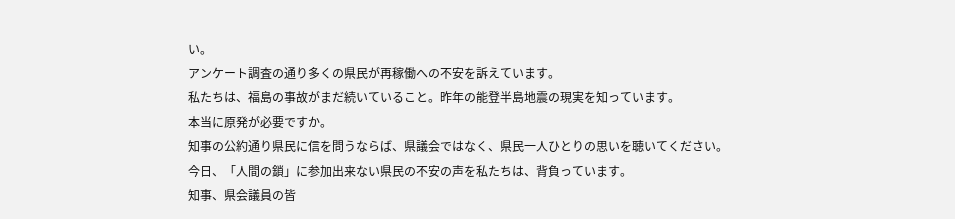い。
アンケート調査の通り多くの県民が再稼働への不安を訴えています。
私たちは、福島の事故がまだ続いていること。昨年の能登半島地震の現実を知っています。
本当に原発が必要ですか。
知事の公約通り県民に信を問うならば、県議会ではなく、県民一人ひとりの思いを聴いてください。
今日、「人間の鎖」に参加出来ない県民の不安の声を私たちは、背負っています。
知事、県会議員の皆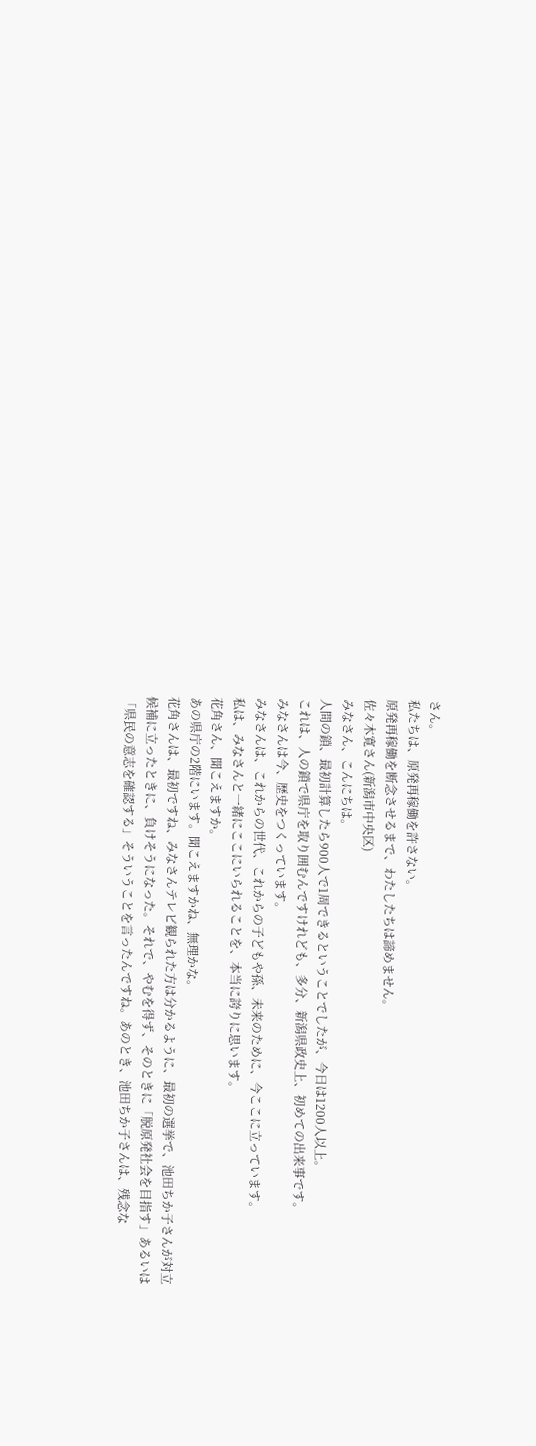さん。
私たちは、原発再稼働を許さない。
原発再稼働を断念させるまで、わたしたちは諦めません。
佐々木寛さん(新潟市中央区)
みなさん、こんにちは。
人間の鎖、最初計算したら900人で1周できるということでしたが、今日は1200人以上。
これは、人の鎖で県庁を取り囲むんですけれども、多分、新潟県政史上、初めての出来事です。
みなさんは今、歴史をつくっています。
みなさんは、これからの世代、これからの子どもや孫、未来のために、今ここに立っています。
私は、みなさんと一緒にここにいられることを、本当に誇りに思います。
花角さん、聞こえますか。
あの県庁の2階にいます。聞こえますかね、無理かな。
花角さんは、最初ですね、みなさんテレビ観られた方は分かるように、最初の選挙で、池田ちか子さんが対立候補に立ったときに、負けそうになった。それで、やむを得ず、そのときに「脱原発社会を目指す」あるいは「県民の意志を確認する」そういうことを言ったんですね。あのとき、池田ちか子さんは、残念な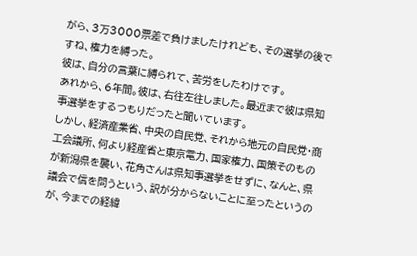がら、3万3000票差で負けましたけれども、その選挙の後ですね、権力を縛った。
彼は、自分の言葉に縛られて、苦労をしたわけです。
あれから、6年間。彼は、右往左往しました。最近まで彼は県知事選挙をするつもりだったと聞いています。
しかし、経済産業省、中央の自民党、それから地元の自民党・商工会議所、何より経産省と東京電力、国家権力、国策そのものが新潟県を襲い、花角さんは県知事選挙をせずに、なんと、県議会で信を問うという、訳が分からないことに至ったというのが、今までの経緯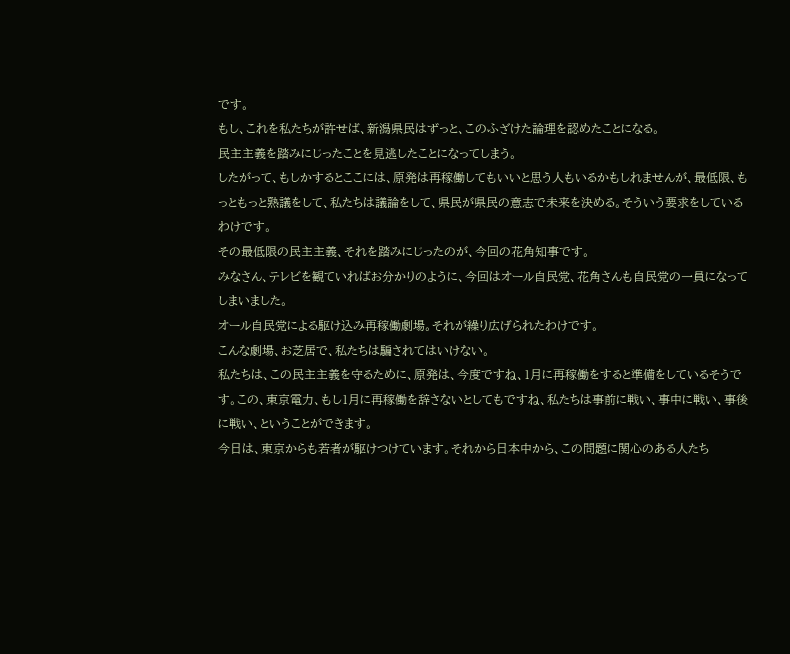です。
もし、これを私たちが許せば、新潟県民はずっと、このふざけた論理を認めたことになる。
民主主義を踏みにじったことを見逃したことになってしまう。
したがって、もしかするとここには、原発は再稼働してもいいと思う人もいるかもしれませんが、最低限、もっともっと熟議をして、私たちは議論をして、県民が県民の意志で未来を決める。そういう要求をしているわけです。
その最低限の民主主義、それを踏みにじったのが、今回の花角知事です。
みなさん、テレビを観ていればお分かりのように、今回はオール自民党、花角さんも自民党の一員になってしまいました。
オール自民党による駆け込み再稼働劇場。それが繰り広げられたわけです。
こんな劇場、お芝居で、私たちは騙されてはいけない。
私たちは、この民主主義を守るために、原発は、今度ですね、1月に再稼働をすると準備をしているそうです。この、東京電力、もし1月に再稼働を辞さないとしてもですね、私たちは事前に戦い、事中に戦い、事後に戦い、ということができます。
今日は、東京からも若者が駆けつけています。それから日本中から、この問題に関心のある人たち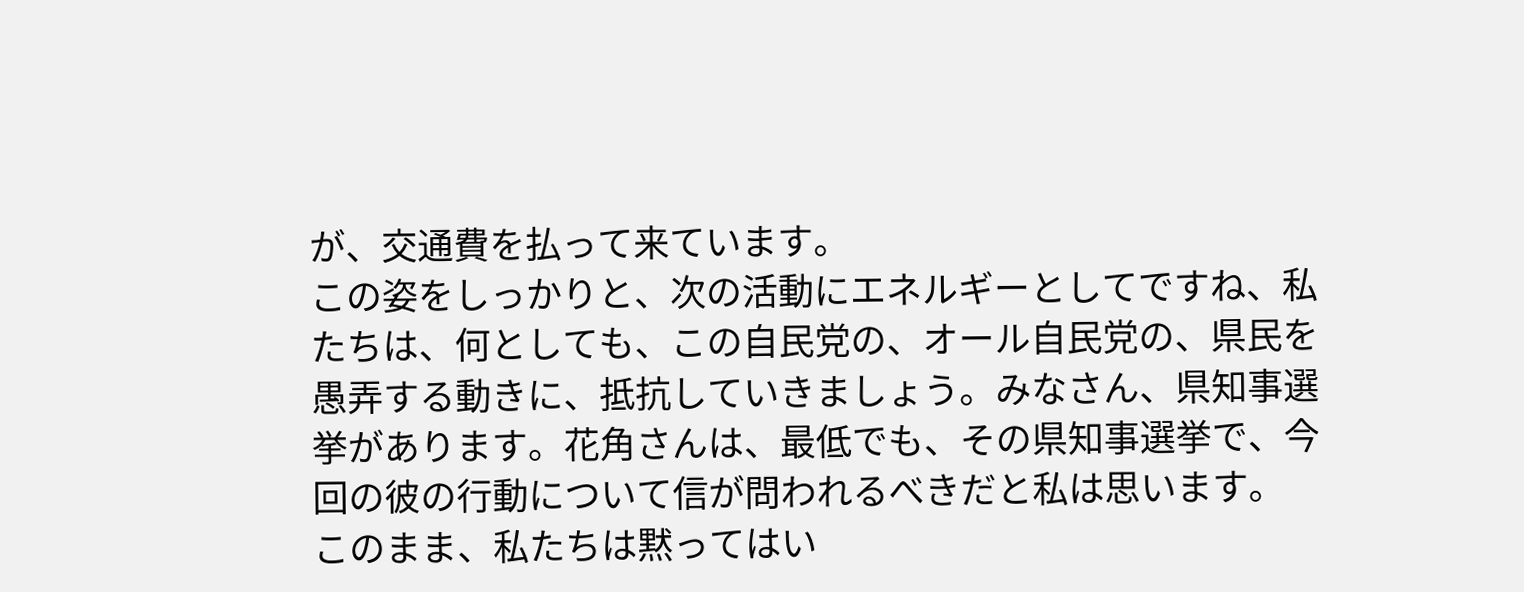が、交通費を払って来ています。
この姿をしっかりと、次の活動にエネルギーとしてですね、私たちは、何としても、この自民党の、オール自民党の、県民を愚弄する動きに、抵抗していきましょう。みなさん、県知事選挙があります。花角さんは、最低でも、その県知事選挙で、今回の彼の行動について信が問われるべきだと私は思います。
このまま、私たちは黙ってはい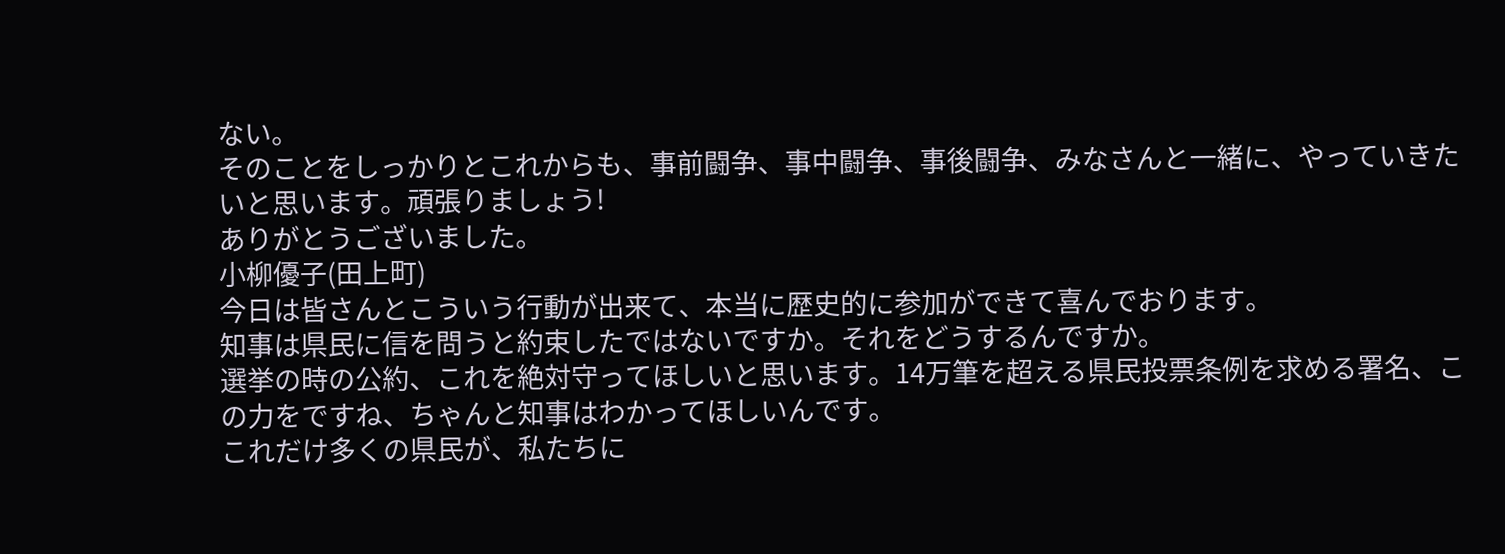ない。
そのことをしっかりとこれからも、事前闘争、事中闘争、事後闘争、みなさんと一緒に、やっていきたいと思います。頑張りましょう!
ありがとうございました。
小柳優子(田上町)
今日は皆さんとこういう行動が出来て、本当に歴史的に参加ができて喜んでおります。
知事は県民に信を問うと約束したではないですか。それをどうするんですか。
選挙の時の公約、これを絶対守ってほしいと思います。14万筆を超える県民投票条例を求める署名、この力をですね、ちゃんと知事はわかってほしいんです。
これだけ多くの県民が、私たちに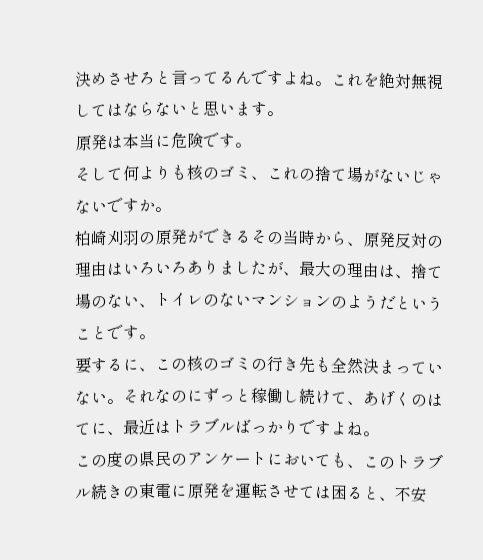決めさせろと言ってるんですよね。これを絶対無視してはならないと思います。
原発は本当に危険です。
そして何よりも核のゴミ、これの捨て場がないじゃないですか。
柏崎刈羽の原発ができるその当時から、原発反対の理由はいろいろありましたが、最大の理由は、捨て場のない、トイレのないマンションのようだということです。
要するに、この核のゴミの行き先も全然決まっていない。それなのにずっと稼働し続けて、あげくのはてに、最近はトラブルばっかりですよね。
この度の県民のアンケートにおいても、このトラブル続きの東電に原発を運転させては困ると、不安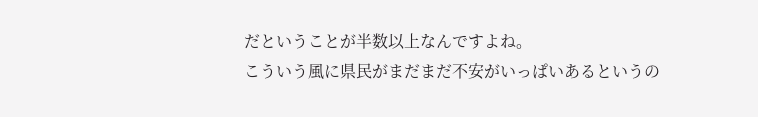だということが半数以上なんですよね。
こういう風に県民がまだまだ不安がいっぱいあるというの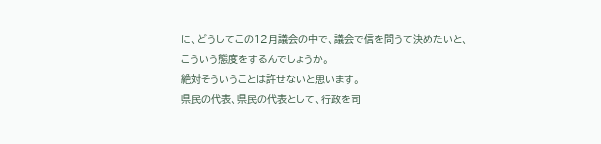に、どうしてこの12月議会の中で、議会で信を問うて決めたいと、こういう態度をするんでしょうか。
絶対そういうことは許せないと思います。
県民の代表、県民の代表として、行政を司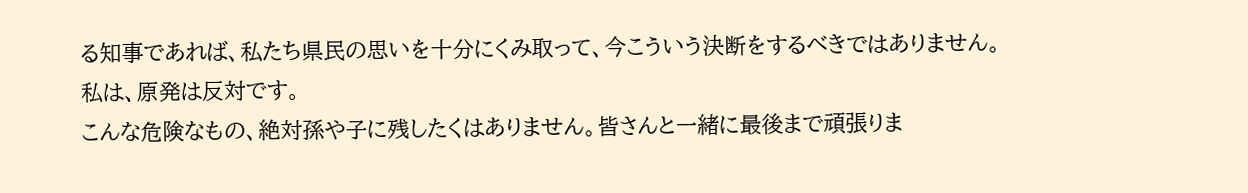る知事であれば、私たち県民の思いを十分にくみ取って、今こういう決断をするべきではありません。
私は、原発は反対です。
こんな危険なもの、絶対孫や子に残したくはありません。皆さんと一緒に最後まで頑張りま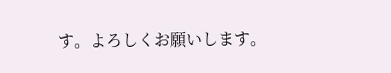す。よろしくお願いします。